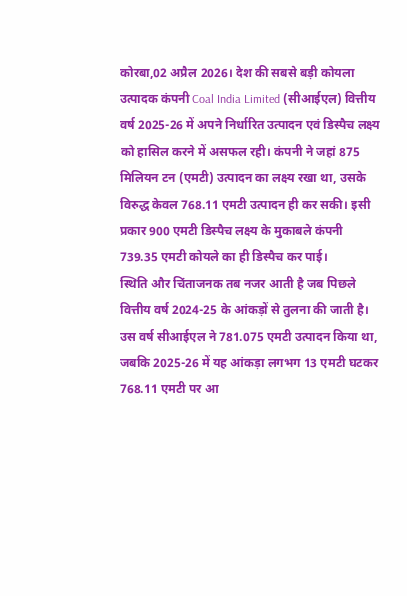कोरबा,02 अप्रैल 2026। देश की सबसे बड़ी कोयला उत्पादक कंपनी Coal India Limited (सीआईएल) वित्तीय वर्ष 2025-26 में अपने निर्धारित उत्पादन एवं डिस्पैच लक्ष्य को हासिल करने में असफल रही। कंपनी ने जहां 875 मिलियन टन (एमटी) उत्पादन का लक्ष्य रखा था, उसके विरुद्ध केवल 768.11 एमटी उत्पादन ही कर सकी। इसी प्रकार 900 एमटी डिस्पैच लक्ष्य के मुकाबले कंपनी 739.35 एमटी कोयले का ही डिस्पैच कर पाई।
स्थिति और चिंताजनक तब नजर आती है जब पिछले वित्तीय वर्ष 2024-25 के आंकड़ों से तुलना की जाती है। उस वर्ष सीआईएल ने 781.075 एमटी उत्पादन किया था, जबकि 2025-26 में यह आंकड़ा लगभग 13 एमटी घटकर 768.11 एमटी पर आ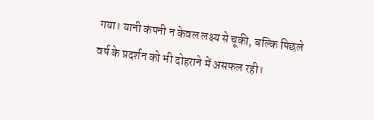गया। यानी कंपनी न केवल लक्ष्य से चूकी, बल्कि पिछले वर्ष के प्रदर्शन को भी दोहराने में असफल रही।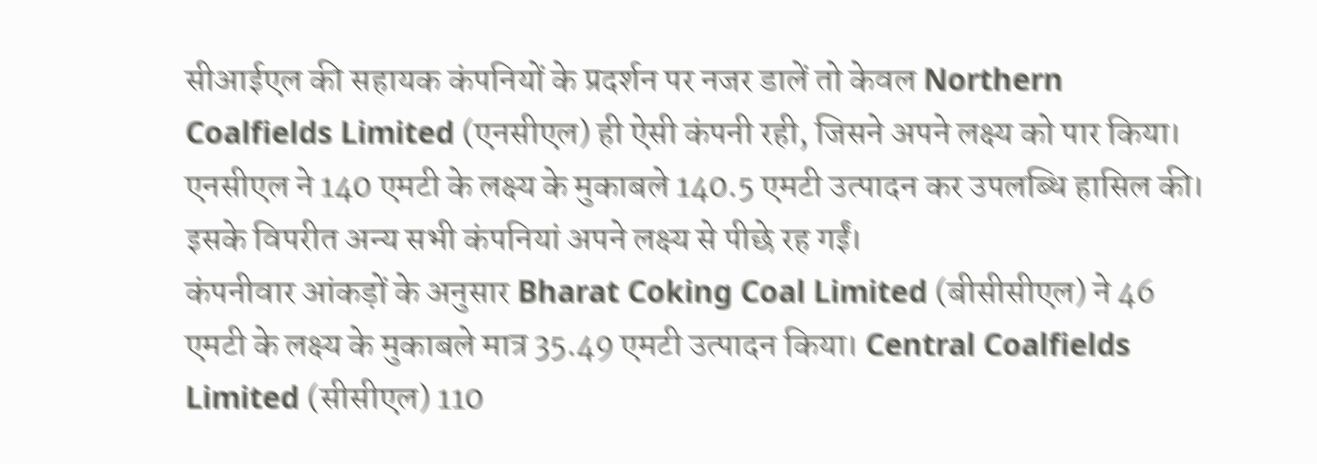सीआईएल की सहायक कंपनियों के प्रदर्शन पर नजर डालें तो केवल Northern Coalfields Limited (एनसीएल) ही ऐसी कंपनी रही, जिसने अपने लक्ष्य को पार किया। एनसीएल ने 140 एमटी के लक्ष्य के मुकाबले 140.5 एमटी उत्पादन कर उपलब्धि हासिल की। इसके विपरीत अन्य सभी कंपनियां अपने लक्ष्य से पीछे रह गईं।
कंपनीवार आंकड़ों के अनुसार Bharat Coking Coal Limited (बीसीसीएल) ने 46 एमटी के लक्ष्य के मुकाबले मात्र 35.49 एमटी उत्पादन किया। Central Coalfields Limited (सीसीएल) 110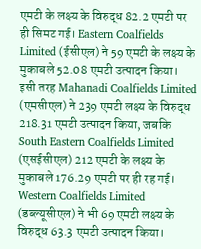एमटी के लक्ष्य के विरुद्ध 82.2 एमटी पर ही सिमट गई। Eastern Coalfields Limited (ईसीएल) ने 59 एमटी के लक्ष्य के मुकाबले 52.08 एमटी उत्पादन किया।
इसी तरह Mahanadi Coalfields Limited (एमसीएल) ने 239 एमटी लक्ष्य के विरुद्ध 218.31 एमटी उत्पादन किया, जबकि South Eastern Coalfields Limited (एसईसीएल) 212 एमटी के लक्ष्य के मुकाबले 176.29 एमटी पर ही रह गई। Western Coalfields Limited (डब्ल्यूसीएल) ने भी 69 एमटी लक्ष्य के विरुद्ध 63.3 एमटी उत्पादन किया।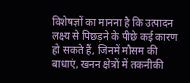विशेषज्ञों का मानना है कि उत्पादन लक्ष्य से पिछड़ने के पीछे कई कारण हो सकते हैं, जिनमें मौसम की बाधाएं, खनन क्षेत्रों में तकनीकी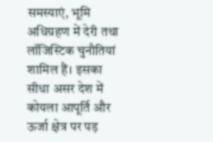समस्याएं, भूमि अधिग्रहण में देरी तथा लॉजिस्टिक चुनौतियां शामिल हैं। इसका सीधा असर देश में कोयला आपूर्ति और ऊर्जा क्षेत्र पर पड़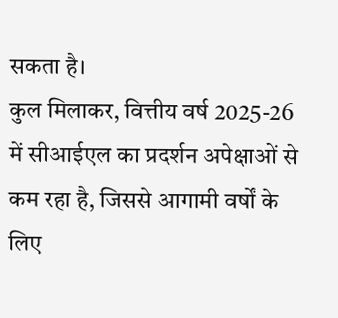सकता है।
कुल मिलाकर, वित्तीय वर्ष 2025-26 में सीआईएल का प्रदर्शन अपेक्षाओं से कम रहा है, जिससे आगामी वर्षों के लिए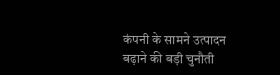कंपनी के सामने उत्पादन बढ़ाने की बड़ी चुनौती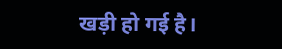खड़ी हो गई है।